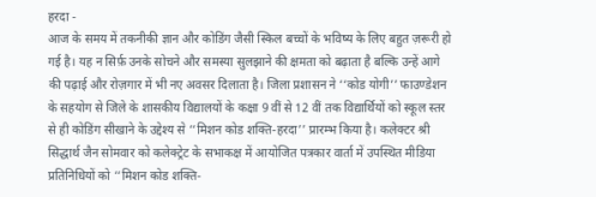हरदा -
आज के समय में तकनीकी ज्ञान और कोडिंग जैसी स्किल बच्चों के भविष्य के लिए बहुत ज़रूरी हो गई है। यह न सिर्फ़ उनके सोचने और समस्या सुलझाने की क्षमता को बढ़ाता है बल्कि उन्हें आगे की पढ़ाई और रोज़गार में भी नए अवसर दिलाता है। जिला प्रशासन ने ‘‘कोड योगी’’ फाउण्डेशन के सहयोग से जिले के शासकीय विद्यालयों के कक्षा 9 वीं से 12 वीं तक विद्यार्थियों को स्कूल स्तर से ही कोडिंग सीखाने के उद्देश्य से ‘‘मिशन कोड शक्ति-हरदा’’ प्रारम्भ किया है। कलेक्टर श्री सिद्धार्थ जैन सोमवार को कलेक्ट्रेट के सभाकक्ष में आयोजित पत्रकार वार्ता में उपस्थित मीडिया प्रतिनिधियों को ‘‘मिशन कोड शक्ति-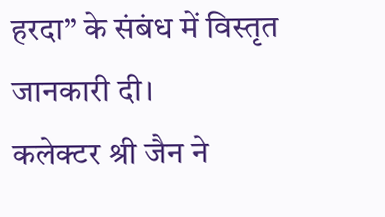हरदा’’ के संबंध में विस्तृत जानकारी दी।
कलेक्टर श्री जैन ने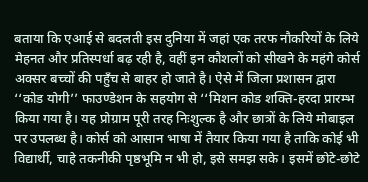बताया कि एआई से बदलती इस दुनिया में जहां एक तरफ नौकरियों के लिये मेहनत और प्रतिस्पर्धा बढ़ रही है, वहीं इन कौशलों को सीखने के महंगे कोर्स अक्सर बच्चों की पहुँच से बाहर हो जाते है। ऐसे में जिला प्रशासन द्वारा ‘‘कोड योगी’’ फाउण्डेशन के सहयोग से ‘‘मिशन कोड शक्ति-हरदा प्रारम्भ किया गया है। यह प्रोग्राम पूरी तरह निःशुल्क है और छात्रों के लिये मोबाइल पर उपलब्ध है। कोर्स को आसान भाषा में तैयार किया गया है ताकि कोई भी विद्यार्थी, चाहे तकनीकी पृष्ठभूमि न भी हो, इसे समझ सके। इसमें छोटे-छोटे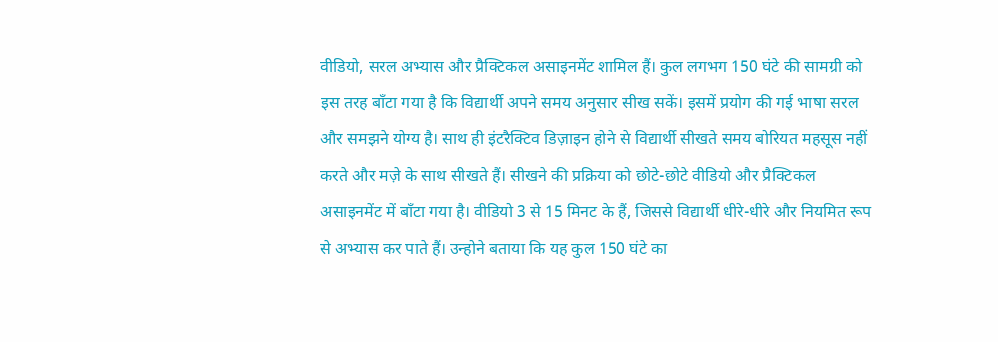वीडियो, सरल अभ्यास और प्रैक्टिकल असाइनमेंट शामिल हैं। कुल लगभग 150 घंटे की सामग्री को इस तरह बाँटा गया है कि विद्यार्थी अपने समय अनुसार सीख सकें। इसमें प्रयोग की गई भाषा सरल और समझने योग्य है। साथ ही इंटरैक्टिव डिज़ाइन होने से विद्यार्थी सीखते समय बोरियत महसूस नहीं करते और मज़े के साथ सीखते हैं। सीखने की प्रक्रिया को छोटे-छोटे वीडियो और प्रैक्टिकल असाइनमेंट में बाँटा गया है। वीडियो 3 से 15 मिनट के हैं, जिससे विद्यार्थी धीरे-धीरे और नियमित रूप से अभ्यास कर पाते हैं। उन्होने बताया कि यह कुल 150 घंटे का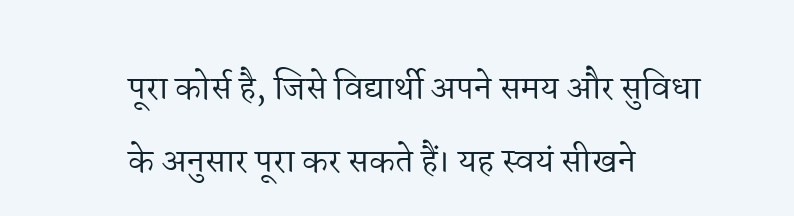पूरा कोर्स है, जिसे विद्यार्थी अपने समय और सुविधा के अनुसार पूरा कर सकते हैं। यह स्वयं सीखने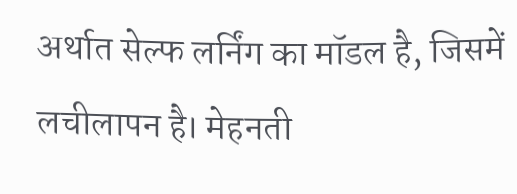अर्थात सेल्फ लर्निंग का मॉडल है, जिसमें लचीलापन है। मेहनती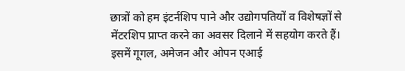छात्रों को हम इंटर्नशिप पाने और उद्योगपतियों व विशेषज्ञों से मेंटरशिप प्राप्त करने का अवसर दिलाने में सहयोग करते हैं। इसमें गूगल, अमेजन और ओपन एआई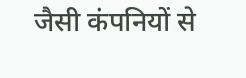जैसी कंपनियों से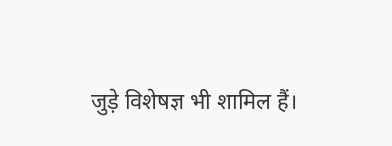जुड़े विशेषज्ञ भी शामिल हैं।